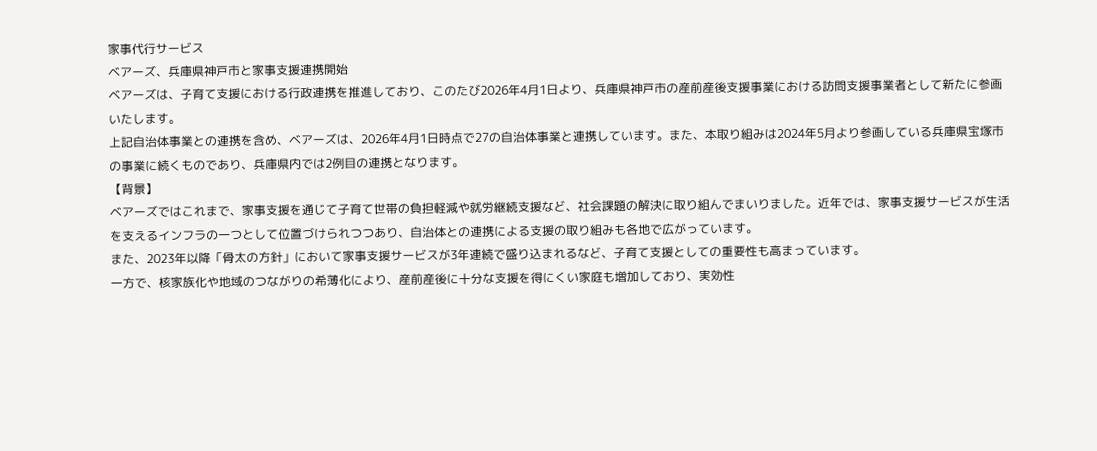家事代行サービス
ベアーズ、兵庫県神戸市と家事支援連携開始
ベアーズは、子育て支援における行政連携を推進しており、このたび2026年4月1日より、兵庫県神戸市の産前産後支援事業における訪問支援事業者として新たに参画いたします。
上記自治体事業との連携を含め、ベアーズは、2026年4月1日時点で27の自治体事業と連携しています。また、本取り組みは2024年5月より参画している兵庫県宝塚市の事業に続くものであり、兵庫県内では2例目の連携となります。
【背景】
ベアーズではこれまで、家事支援を通じて子育て世帯の負担軽減や就労継続支援など、社会課題の解決に取り組んでまいりました。近年では、家事支援サービスが生活を支えるインフラの一つとして位置づけられつつあり、自治体との連携による支援の取り組みも各地で広がっています。
また、2023年以降「骨太の方針」において家事支援サービスが3年連続で盛り込まれるなど、子育て支援としての重要性も高まっています。
一方で、核家族化や地域のつながりの希薄化により、産前産後に十分な支援を得にくい家庭も増加しており、実効性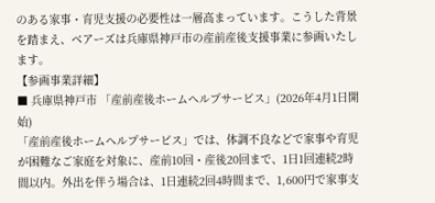のある家事・育児支援の必要性は一層高まっています。こうした背景を踏まえ、ベアーズは兵庫県神戸市の産前産後支援事業に参画いたします。
【参画事業詳細】
■ 兵庫県神戸市 「産前産後ホームヘルプサービス」(2026年4月1日開始)
「産前産後ホームヘルプサービス」では、体調不良などで家事や育児が困難なご家庭を対象に、産前10回・産後20回まで、1日1回連続2時間以内。外出を伴う場合は、1日連続2回4時間まで、1,600円で家事支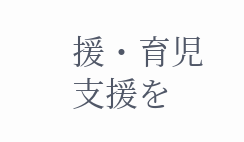援・育児支援を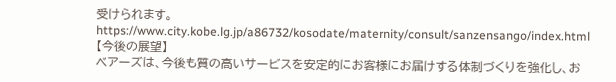受けられます。
https://www.city.kobe.lg.jp/a86732/kosodate/maternity/consult/sanzensango/index.html
【今後の展望】
ベアーズは、今後も質の高いサービスを安定的にお客様にお届けする体制づくりを強化し、お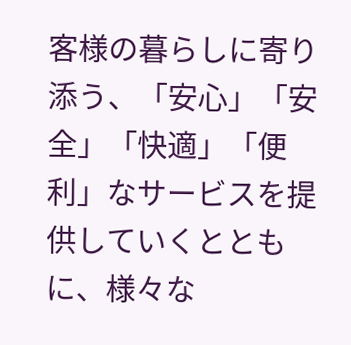客様の暮らしに寄り添う、「安心」「安全」「快適」「便利」なサービスを提供していくとともに、様々な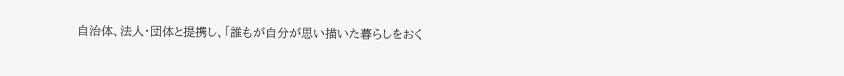自治体、法人・団体と提携し、「誰もが自分が思い描いた暮らしをおく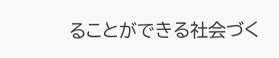ることができる社会づく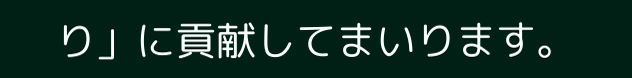り」に貢献してまいります。